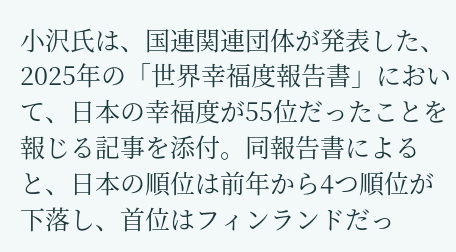小沢氏は、国連関連団体が発表した、2025年の「世界幸福度報告書」において、日本の幸福度が55位だったことを報じる記事を添付。同報告書によると、日本の順位は前年から4つ順位が下落し、首位はフィンランドだっ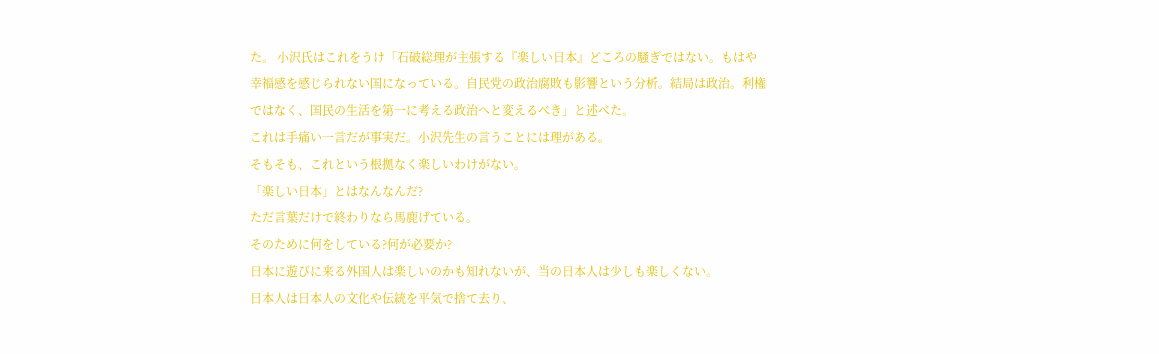た。 小沢氏はこれをうけ「石破総理が主張する『楽しい日本』どころの騒ぎではない。もはや幸福感を感じられない国になっている。自民党の政治腐敗も影響という分析。結局は政治。利権ではなく、国民の生活を第一に考える政治へと変えるべき」と述べた。
これは手痛い一言だが事実だ。小沢先生の言うことには理がある。
そもそも、これという根拠なく楽しいわけがない。
「楽しい日本」とはなんなんだ?
ただ言葉だけで終わりなら馬鹿げている。
そのために何をしている?何が必要か?
日本に遊びに来る外国人は楽しいのかも知れないが、当の日本人は少しも楽しくない。
日本人は日本人の文化や伝統を平気で捨て去り、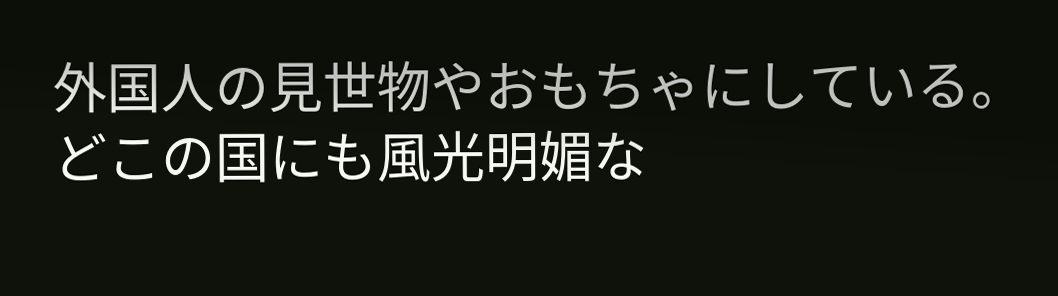外国人の見世物やおもちゃにしている。
どこの国にも風光明媚な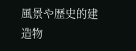風景や歴史的建造物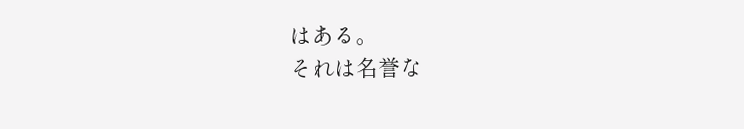はある。
それは名誉な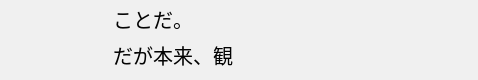ことだ。
だが本来、観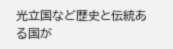光立国など歴史と伝統ある国が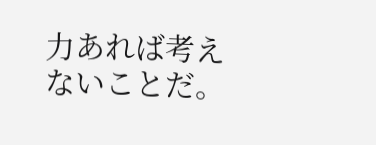力あれば考えないことだ。